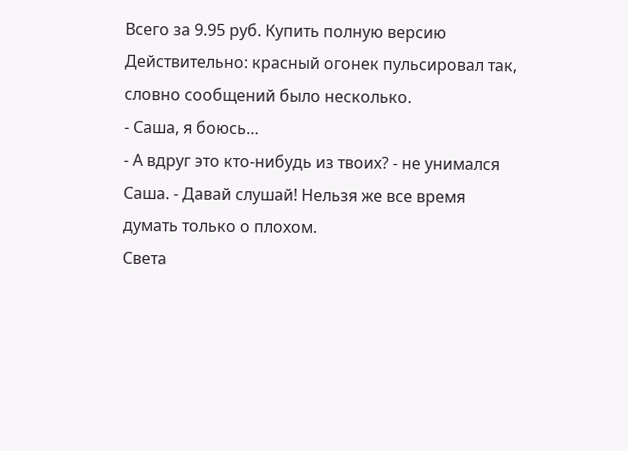Всего за 9.95 руб. Купить полную версию
Действительно: красный огонек пульсировал так, словно сообщений было несколько.
- Саша, я боюсь…
- А вдруг это кто-нибудь из твоих? - не унимался Саша. - Давай слушай! Нельзя же все время думать только о плохом.
Света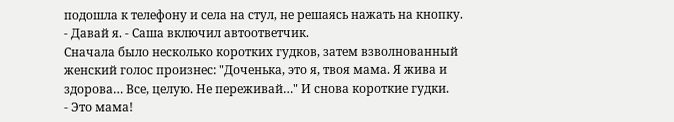подошла к телефону и села на стул, не решаясь нажать на кнопку.
- Давай я. - Саша включил автоответчик.
Сначала было несколько коротких гудков, затем взволнованный женский голос произнес: "Доченька, это я, твоя мама. Я жива и здорова… Все, целую. Не переживай…" И снова короткие гудки.
- Это мама!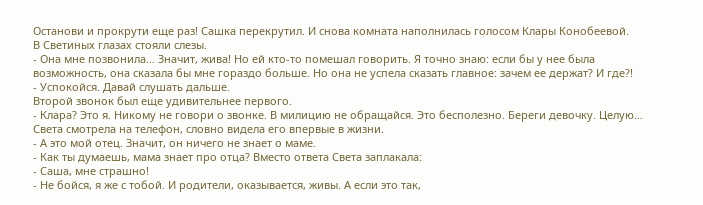Останови и прокрути еще раз! Сашка перекрутил. И снова комната наполнилась голосом Клары Конобеевой.
В Светиных глазах стояли слезы.
- Она мне позвонила… Значит, жива! Но ей кто-то помешал говорить. Я точно знаю: если бы у нее была возможность, она сказала бы мне гораздо больше. Но она не успела сказать главное: зачем ее держат? И где?!
- Успокойся. Давай слушать дальше.
Второй звонок был еще удивительнее первого.
- Клара? Это я. Никому не говори о звонке. В милицию не обращайся. Это бесполезно. Береги девочку. Целую…
Света смотрела на телефон, словно видела его впервые в жизни.
- А это мой отец. Значит, он ничего не знает о маме.
- Как ты думаешь, мама знает про отца? Вместо ответа Света заплакала:
- Саша, мне страшно!
- Не бойся, я же с тобой. И родители, оказывается, живы. А если это так,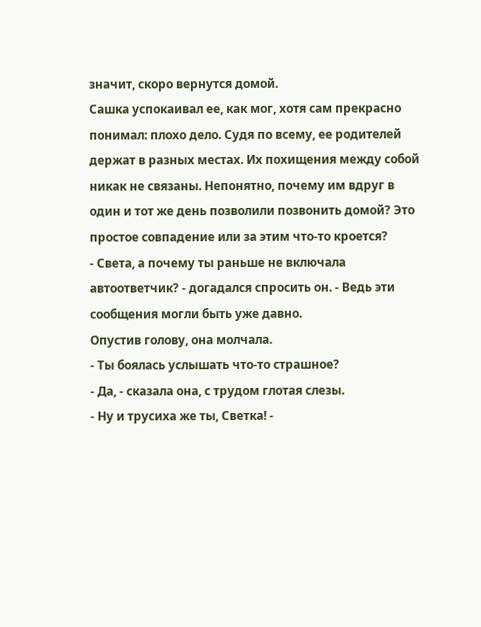значит, скоро вернутся домой.
Сашка успокаивал ее, как мог, хотя сам прекрасно понимал: плохо дело. Судя по всему, ее родителей держат в разных местах. Их похищения между собой никак не связаны. Непонятно, почему им вдруг в один и тот же день позволили позвонить домой? Это простое совпадение или за этим что-то кроется?
- Света, а почему ты раньше не включала автоответчик? - догадался спросить он. - Ведь эти сообщения могли быть уже давно.
Опустив голову, она молчала.
- Ты боялась услышать что-то страшное?
- Да, - сказала она, с трудом глотая слезы.
- Ну и трусиха же ты, Светка! -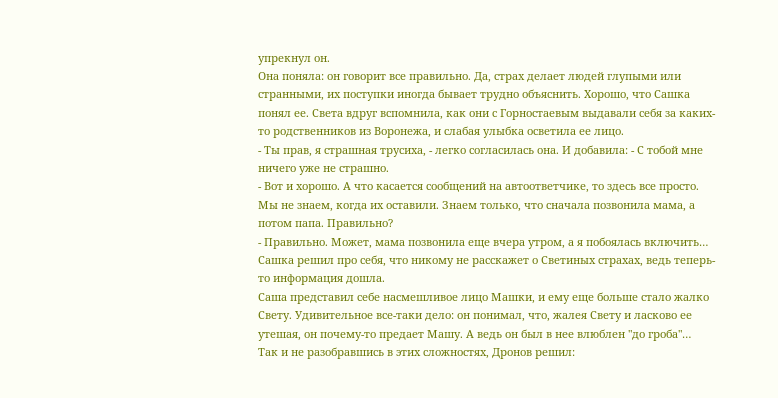упрекнул он.
Она поняла: он говорит все правильно. Да, страх делает людей глупыми или странными, их поступки иногда бывает трудно объяснить. Хорошо, что Сашка понял ее. Света вдруг вспомнила, как они с Горностаевым выдавали себя за каких-то родственников из Воронежа, и слабая улыбка осветила ее лицо.
- Ты прав, я страшная трусиха, - легко согласилась она. И добавила: - С тобой мне ничего уже не страшно.
- Вот и хорошо. А что касается сообщений на автоответчике, то здесь все просто. Мы не знаем, когда их оставили. Знаем только, что сначала позвонила мама, а потом папа. Правильно?
- Правильно. Может, мама позвонила еще вчера утром, а я побоялась включить…
Сашка решил про себя, что никому не расскажет о Светиных страхах, ведь теперь-то информация дошла.
Саша представил себе насмешливое лицо Машки, и ему еще больше стало жалко Свету. Удивительное все-таки дело: он понимал, что, жалея Свету и ласково ее утешая, он почему-то предает Машу. А ведь он был в нее влюблен "до гроба"…
Так и не разобравшись в этих сложностях, Дронов решил: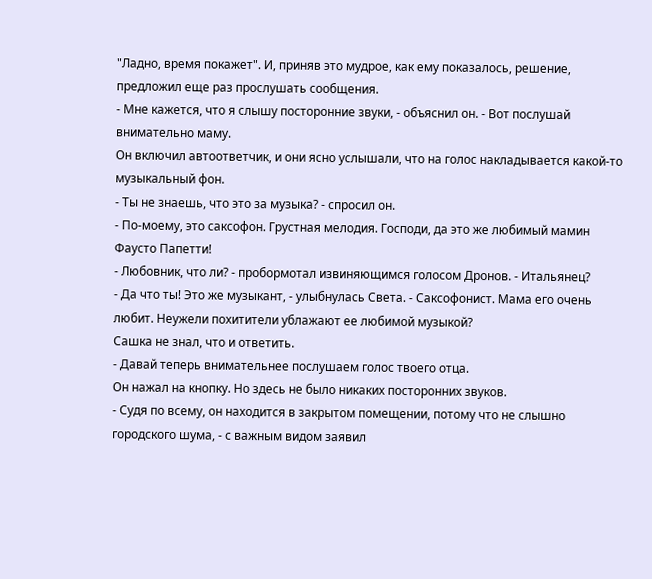"Ладно, время покажет". И, приняв это мудрое, как ему показалось, решение, предложил еще раз прослушать сообщения.
- Мне кажется, что я слышу посторонние звуки, - объяснил он. - Вот послушай внимательно маму.
Он включил автоответчик, и они ясно услышали, что на голос накладывается какой-то музыкальный фон.
- Ты не знаешь, что это за музыка? - спросил он.
- По-моему, это саксофон. Грустная мелодия. Господи, да это же любимый мамин Фаусто Папетти!
- Любовник, что ли? - пробормотал извиняющимся голосом Дронов. - Итальянец?
- Да что ты! Это же музыкант, - улыбнулась Света. - Саксофонист. Мама его очень любит. Неужели похитители ублажают ее любимой музыкой?
Сашка не знал, что и ответить.
- Давай теперь внимательнее послушаем голос твоего отца.
Он нажал на кнопку. Но здесь не было никаких посторонних звуков.
- Судя по всему, он находится в закрытом помещении, потому что не слышно городского шума, - с важным видом заявил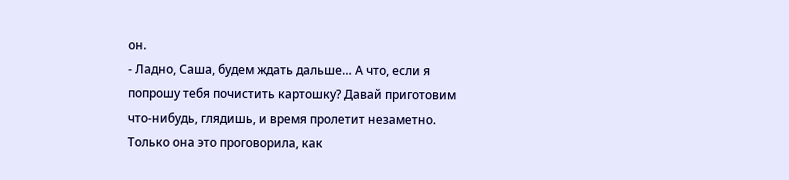он.
- Ладно, Саша, будем ждать дальше… А что, если я попрошу тебя почистить картошку? Давай приготовим что-нибудь, глядишь, и время пролетит незаметно.
Только она это проговорила, как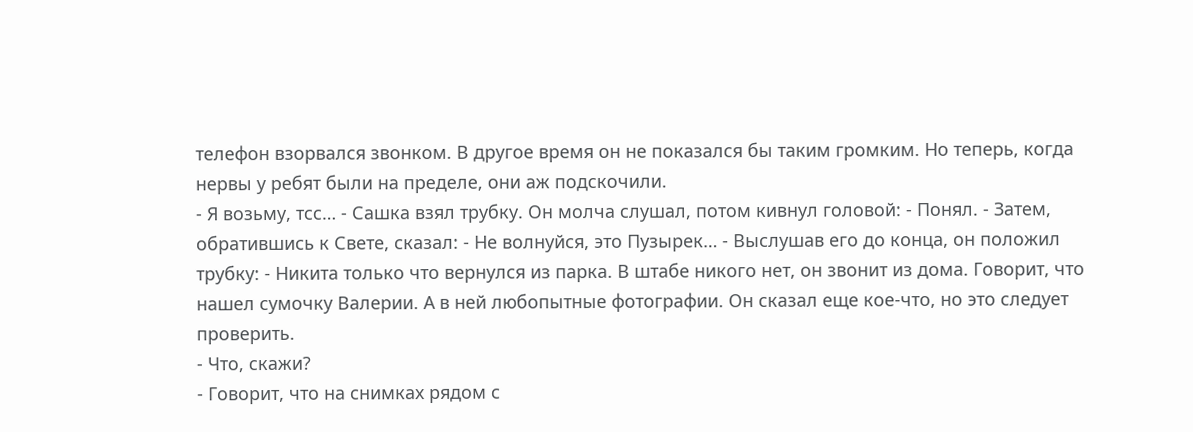телефон взорвался звонком. В другое время он не показался бы таким громким. Но теперь, когда нервы у ребят были на пределе, они аж подскочили.
- Я возьму, тсс… - Сашка взял трубку. Он молча слушал, потом кивнул головой: - Понял. - Затем, обратившись к Свете, сказал: - Не волнуйся, это Пузырек… - Выслушав его до конца, он положил трубку: - Никита только что вернулся из парка. В штабе никого нет, он звонит из дома. Говорит, что нашел сумочку Валерии. А в ней любопытные фотографии. Он сказал еще кое-что, но это следует проверить.
- Что, скажи?
- Говорит, что на снимках рядом с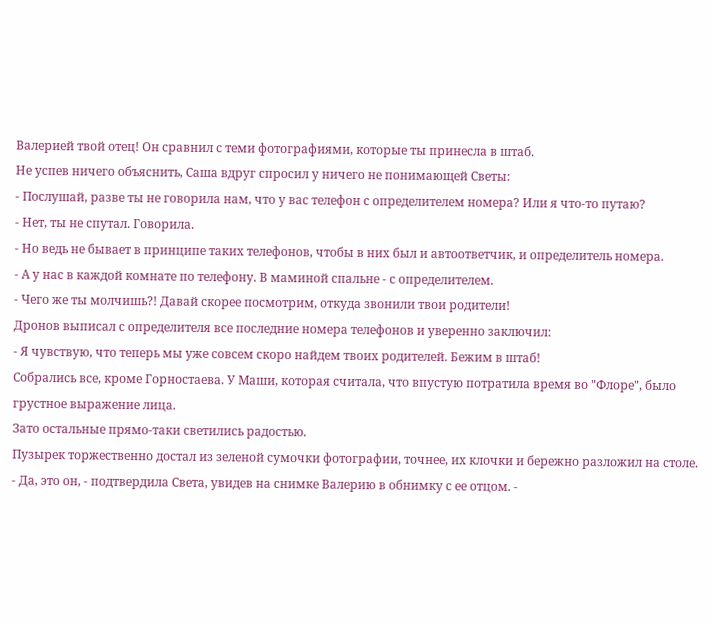Валерией твой отец! Он сравнил с теми фотографиями, которые ты принесла в штаб.
Не успев ничего объяснить, Саша вдруг спросил у ничего не понимающей Светы:
- Послушай, разве ты не говорила нам, что у вас телефон с определителем номера? Или я что-то путаю?
- Нет, ты не спутал. Говорила.
- Но ведь не бывает в принципе таких телефонов, чтобы в них был и автоответчик, и определитель номера.
- А у нас в каждой комнате по телефону. В маминой спальне - с определителем.
- Чего же ты молчишь?! Давай скорее посмотрим, откуда звонили твои родители!
Дронов выписал с определителя все последние номера телефонов и уверенно заключил:
- Я чувствую, что теперь мы уже совсем скоро найдем твоих родителей. Бежим в штаб!
Собрались все, кроме Горностаева. У Маши, которая считала, что впустую потратила время во "Флоре", было грустное выражение лица.
Зато остальные прямо-таки светились радостью.
Пузырек торжественно достал из зеленой сумочки фотографии, точнее, их клочки и бережно разложил на столе.
- Да, это он, - подтвердила Света, увидев на снимке Валерию в обнимку с ее отцом. -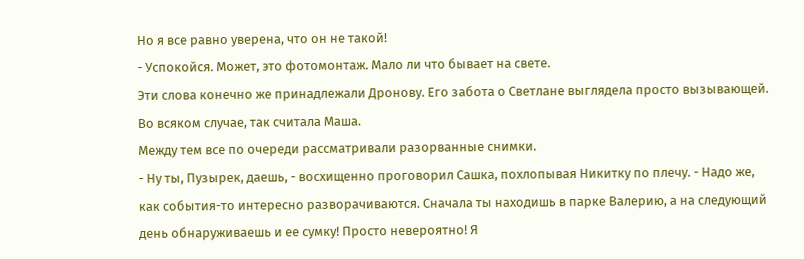Но я все равно уверена, что он не такой!
- Успокойся. Может, это фотомонтаж. Мало ли что бывает на свете.
Эти слова конечно же принадлежали Дронову. Его забота о Светлане выглядела просто вызывающей. Во всяком случае, так считала Маша.
Между тем все по очереди рассматривали разорванные снимки.
- Ну ты, Пузырек, даешь, - восхищенно проговорил Сашка, похлопывая Никитку по плечу. - Надо же, как события-то интересно разворачиваются. Сначала ты находишь в парке Валерию, а на следующий день обнаруживаешь и ее сумку! Просто невероятно! Я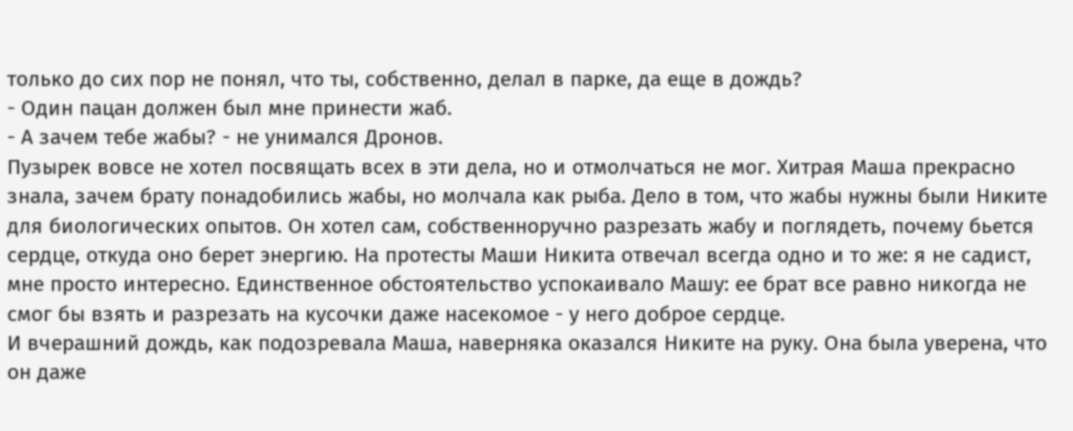только до сих пор не понял, что ты, собственно, делал в парке, да еще в дождь?
- Один пацан должен был мне принести жаб.
- А зачем тебе жабы? - не унимался Дронов.
Пузырек вовсе не хотел посвящать всех в эти дела, но и отмолчаться не мог. Хитрая Маша прекрасно знала, зачем брату понадобились жабы, но молчала как рыба. Дело в том, что жабы нужны были Никите для биологических опытов. Он хотел сам, собственноручно разрезать жабу и поглядеть, почему бьется сердце, откуда оно берет энергию. На протесты Маши Никита отвечал всегда одно и то же: я не садист, мне просто интересно. Единственное обстоятельство успокаивало Машу: ее брат все равно никогда не смог бы взять и разрезать на кусочки даже насекомое - у него доброе сердце.
И вчерашний дождь, как подозревала Маша, наверняка оказался Никите на руку. Она была уверена, что он даже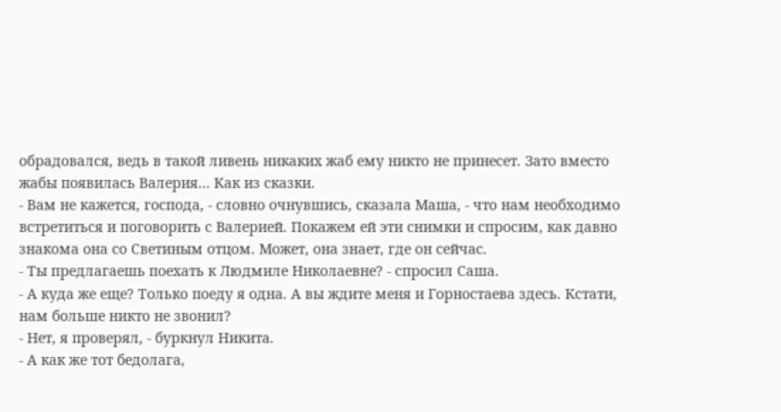обрадовался, ведь в такой ливень никаких жаб ему никто не принесет. Зато вместо жабы появилась Валерия… Как из сказки.
- Вам не кажется, господа, - словно очнувшись, сказала Маша, - что нам необходимо встретиться и поговорить с Валерией. Покажем ей эти снимки и спросим, как давно знакома она со Светиным отцом. Может, она знает, где он сейчас.
- Ты предлагаешь поехать к Людмиле Николаевне? - спросил Саша.
- А куда же еще? Только поеду я одна. А вы ждите меня и Горностаева здесь. Кстати, нам больше никто не звонил?
- Нет, я проверял, - буркнул Никита.
- А как же тот бедолага,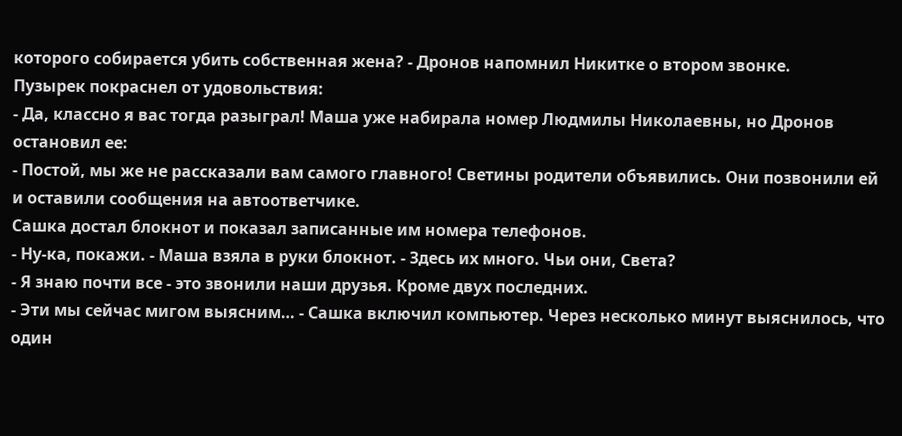которого собирается убить собственная жена? - Дронов напомнил Никитке о втором звонке.
Пузырек покраснел от удовольствия:
- Да, классно я вас тогда разыграл! Маша уже набирала номер Людмилы Николаевны, но Дронов остановил ее:
- Постой, мы же не рассказали вам самого главного! Светины родители объявились. Они позвонили ей и оставили сообщения на автоответчике.
Сашка достал блокнот и показал записанные им номера телефонов.
- Ну-ка, покажи. - Маша взяла в руки блокнот. - Здесь их много. Чьи они, Света?
- Я знаю почти все - это звонили наши друзья. Кроме двух последних.
- Эти мы сейчас мигом выясним… - Сашка включил компьютер. Через несколько минут выяснилось, что один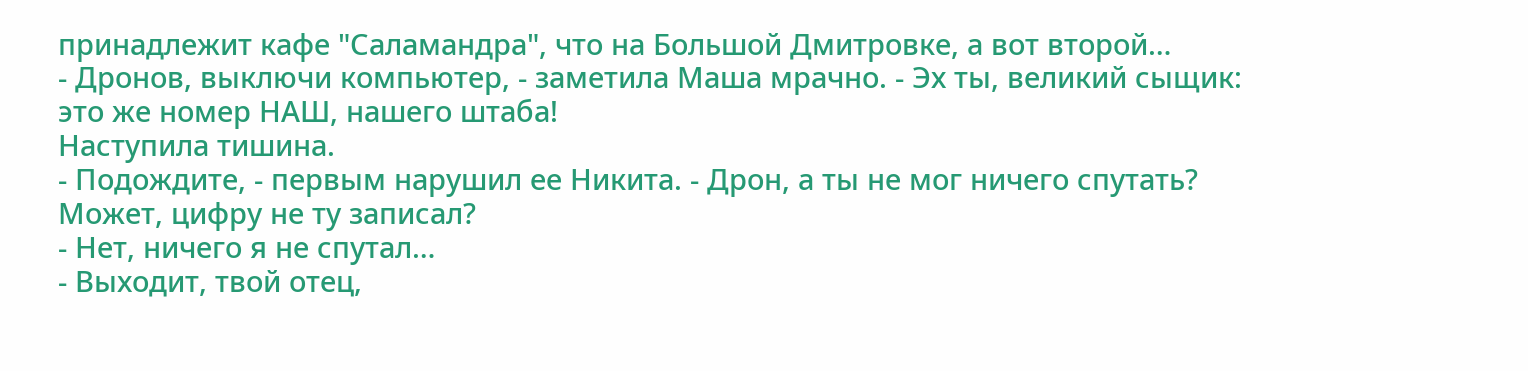принадлежит кафе "Саламандра", что на Большой Дмитровке, а вот второй…
- Дронов, выключи компьютер, - заметила Маша мрачно. - Эх ты, великий сыщик: это же номер НАШ, нашего штаба!
Наступила тишина.
- Подождите, - первым нарушил ее Никита. - Дрон, а ты не мог ничего спутать? Может, цифру не ту записал?
- Нет, ничего я не спутал…
- Выходит, твой отец,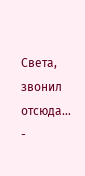Света, звонил отсюда… -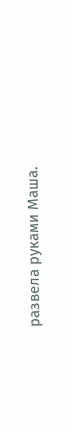развела руками Маша.